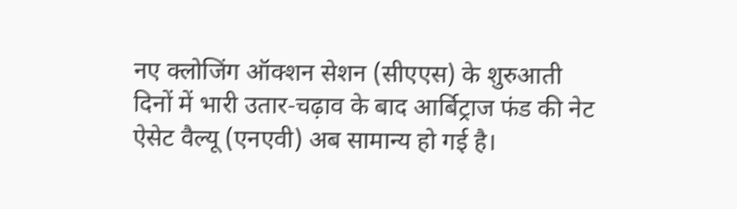नए क्लोजिंग ऑक्शन सेशन (सीएएस) के शुरुआती दिनों में भारी उतार-चढ़ाव के बाद आर्बिट्राज फंड की नेट ऐसेट वैल्यू (एनएवी) अब सामान्य हो गई है।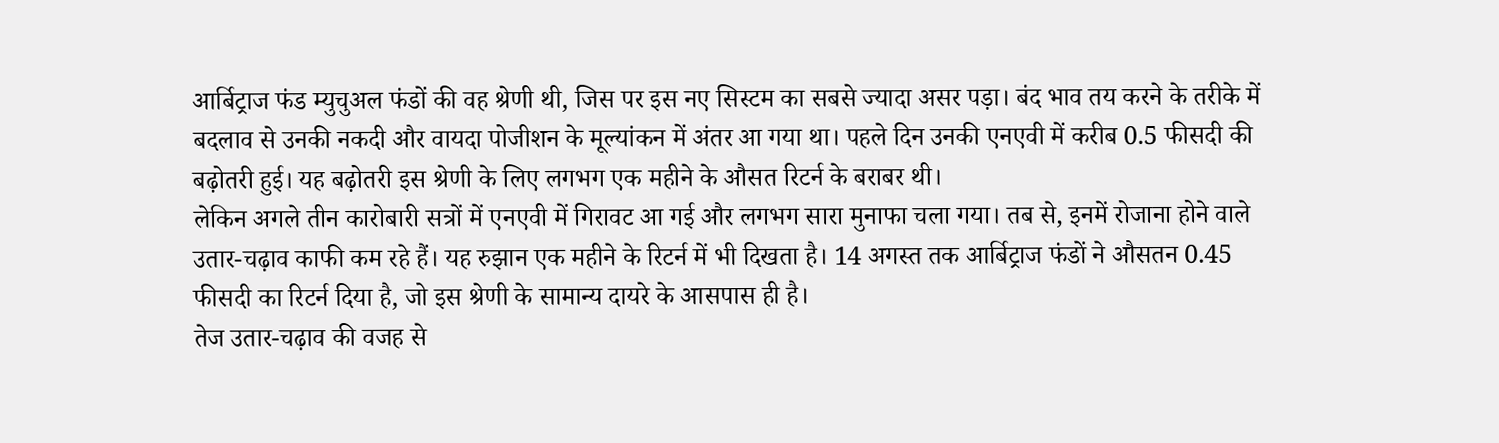आर्बिट्राज फंड म्युचुअल फंडों की वह श्रेणी थी, जिस पर इस नए सिस्टम का सबसे ज्यादा असर पड़ा। बंद भाव तय करने के तरीके में बदलाव से उनकी नकदी और वायदा पोजीशन के मूल्यांकन में अंतर आ गया था। पहले दिन उनकी एनएवी में करीब 0.5 फीसदी की बढ़ोतरी हुई। यह बढ़ोतरी इस श्रेणी के लिए लगभग एक महीने के औसत रिटर्न के बराबर थी।
लेकिन अगले तीन कारोबारी सत्रों में एनएवी में गिरावट आ गई और लगभग सारा मुनाफा चला गया। तब से, इनमें रोजाना होने वाले उतार-चढ़ाव काफी कम रहे हैं। यह रुझान एक महीने के रिटर्न में भी दिखता है। 14 अगस्त तक आर्बिट्राज फंडों ने औसतन 0.45 फीसदी का रिटर्न दिया है, जो इस श्रेणी के सामान्य दायरे के आसपास ही है।
तेज उतार-चढ़ाव की वजह से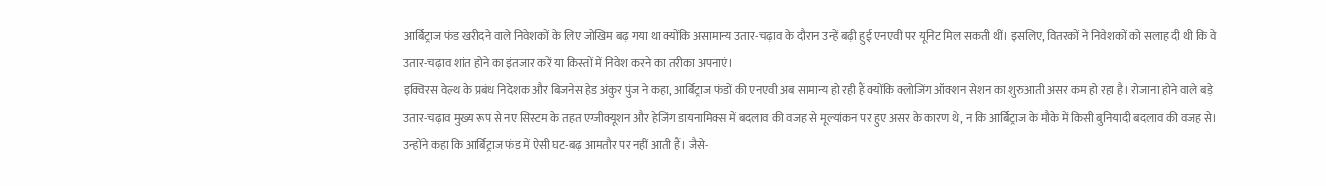आर्बिट्राज फंड खरीदने वाले निवेशकों के लिए जोखिम बढ़ गया था क्योंकि असामान्य उतार-चढ़ाव के दौरान उन्हें बढ़ी हुई एनएवी पर यूनिट मिल सकती थीं। इसलिए, वितरकों ने निवेशकों को सलाह दी थी कि वे उतार-चढ़ाव शांत होने का इंतजार करें या किस्तों में निवेश करने का तरीका अपनाएं।
इक्विरस वेल्थ के प्रबंध निदेशक और बिजनेस हेड अंकुर पुंज ने कहा, आर्बिट्राज फंडों की एनएवी अब सामान्य हो रही हैं क्योंकि क्लोजिंग ऑक्शन सेशन का शुरुआती असर कम हो रहा है। रोजाना होने वाले बड़े उतार-चढ़ाव मुख्य रूप से नए सिस्टम के तहत एग्जीक्यूशन और हेजिंग डायनामिक्स में बदलाव की वजह से मूल्यांकन पर हुए असर के कारण थे, न कि आर्बिट्राज के मौके में किसी बुनियादी बदलाव की वजह से।
उन्होंने कहा कि आर्बिट्राज फंड में ऐसी घट-बढ़ आमतौर पर नहीं आती हैं। जैसे-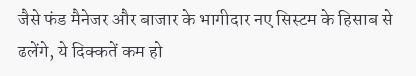जैसे फंड मैनेजर और बाजार के भागीदार नए सिस्टम के हिसाब से ढलेंगे, ये दिक्कतें कम हो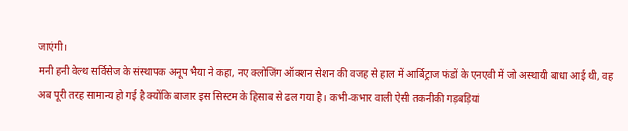जाएंगी।
मनी हनी वेल्थ सर्विसेज के संस्थापक अनूप भैया ने कहा, नए क्लोजिंग ऑक्शन सेशन की वजह से हाल में आर्बिट्राज फंडों के एनएवी में जो अस्थायी बाधा आई थी, वह अब पूरी तरह सामान्य हो गई है क्योंकि बाजार इस सिस्टम के हिसाब से ढल गया है। कभी-कभार वाली ऐसी तकनीकी गड़बड़ियां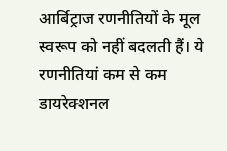आर्बिट्राज रणनीतियों के मूल स्वरूप को नहीं बदलती हैं। ये रणनीतियां कम से कम डायरेक्शनल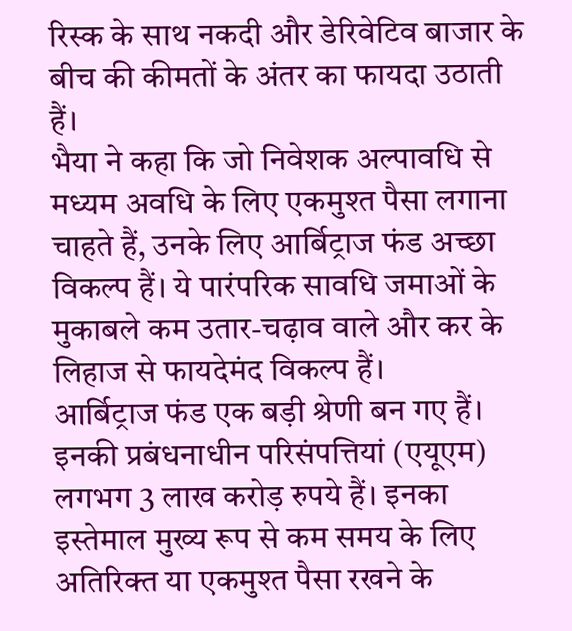रिस्क के साथ नकदी और डेरिवेटिव बाजार के बीच की कीमतों के अंतर का फायदा उठाती हैं।
भैया ने कहा कि जो निवेशक अल्पावधि से मध्यम अवधि के लिए एकमुश्त पैसा लगाना चाहते हैं, उनके लिए आर्बिट्राज फंड अच्छा विकल्प हैं। ये पारंपरिक सावधि जमाओं के मुकाबले कम उतार-चढ़ाव वाले और कर के लिहाज से फायदेमंद विकल्प हैं।
आर्बिट्राज फंड एक बड़ी श्रेणी बन गए हैं। इनकी प्रबंधनाधीन परिसंपत्तियां (एयूएम) लगभग 3 लाख करोड़ रुपये हैं। इनका इस्तेमाल मुख्य रूप से कम समय के लिए अतिरिक्त या एकमुश्त पैसा रखने के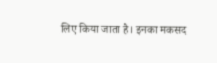लिए किया जाता है। इनका मकसद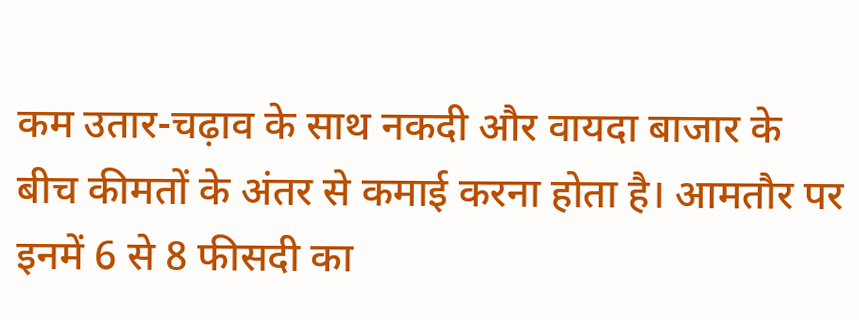कम उतार-चढ़ाव के साथ नकदी और वायदा बाजार के बीच कीमतों के अंतर से कमाई करना होता है। आमतौर पर इनमें 6 से 8 फीसदी का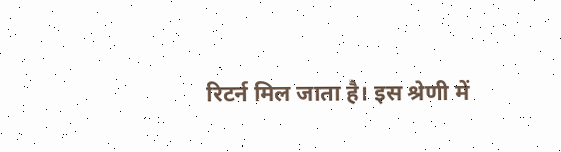रिटर्न मिल जाता है। इस श्रेणी में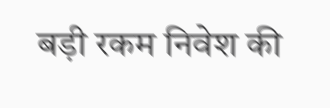बड़ी रकम निवेश की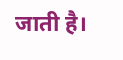जाती है।